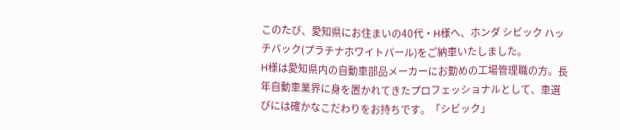このたび、愛知県にお住まいの40代・H様へ、ホンダ シビック ハッチバック(プラチナホワイトパール)をご納車いたしました。
H様は愛知県内の自動車部品メーカーにお勤めの工場管理職の方。長年自動車業界に身を置かれてきたプロフェッショナルとして、車選びには確かなこだわりをお持ちです。「シビック」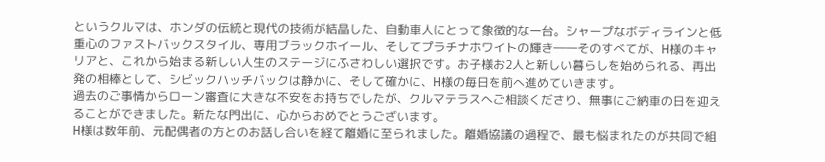というクルマは、ホンダの伝統と現代の技術が結晶した、自動車人にとって象徴的な一台。シャープなボディラインと低重心のファストバックスタイル、専用ブラックホイール、そしてプラチナホワイトの輝き――そのすべてが、H様のキャリアと、これから始まる新しい人生のステージにふさわしい選択です。お子様お2人と新しい暮らしを始められる、再出発の相棒として、シビックハッチバックは静かに、そして確かに、H様の毎日を前へ進めていきます。
過去のご事情からローン審査に大きな不安をお持ちでしたが、クルマテラスへご相談くださり、無事にご納車の日を迎えることができました。新たな門出に、心からおめでとうございます。
H様は数年前、元配偶者の方とのお話し合いを経て離婚に至られました。離婚協議の過程で、最も悩まれたのが共同で組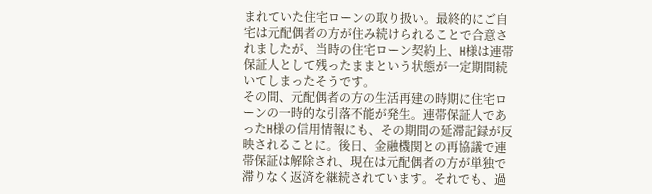まれていた住宅ローンの取り扱い。最終的にご自宅は元配偶者の方が住み続けられることで合意されましたが、当時の住宅ローン契約上、H様は連帯保証人として残ったままという状態が一定期間続いてしまったそうです。
その間、元配偶者の方の生活再建の時期に住宅ローンの一時的な引落不能が発生。連帯保証人であったH様の信用情報にも、その期間の延滞記録が反映されることに。後日、金融機関との再協議で連帯保証は解除され、現在は元配偶者の方が単独で滞りなく返済を継続されています。それでも、過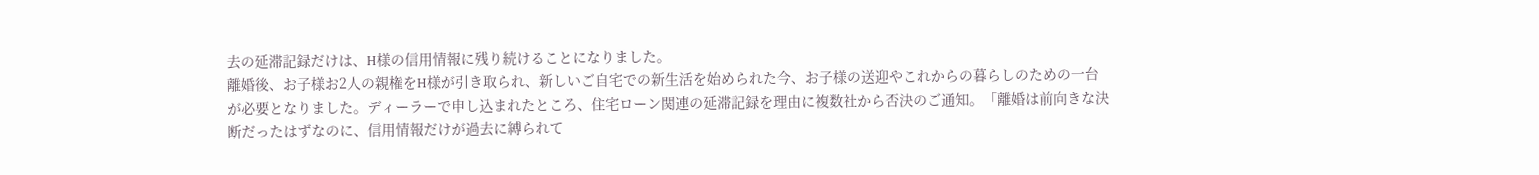去の延滞記録だけは、H様の信用情報に残り続けることになりました。
離婚後、お子様お2人の親権をH様が引き取られ、新しいご自宅での新生活を始められた今、お子様の送迎やこれからの暮らしのための一台が必要となりました。ディーラーで申し込まれたところ、住宅ローン関連の延滞記録を理由に複数社から否決のご通知。「離婚は前向きな決断だったはずなのに、信用情報だけが過去に縛られて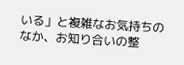いる」と複雑なお気持ちのなか、お知り合いの整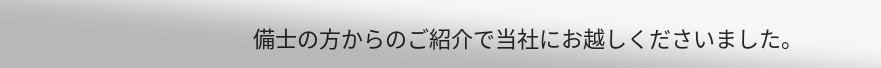備士の方からのご紹介で当社にお越しくださいました。